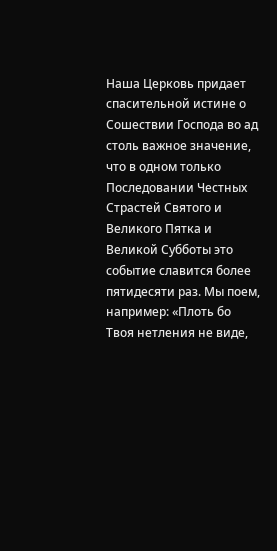Наша Церковь придает спасительной истине о Сошествии Господа во ад столь важное значение, что в одном только Последовании Честных Страстей Святого и Великого Пятка и Великой Субботы это событие славится более пятидесяти раз. Мы поем, например: «Плоть бо Твоя нетления не виде,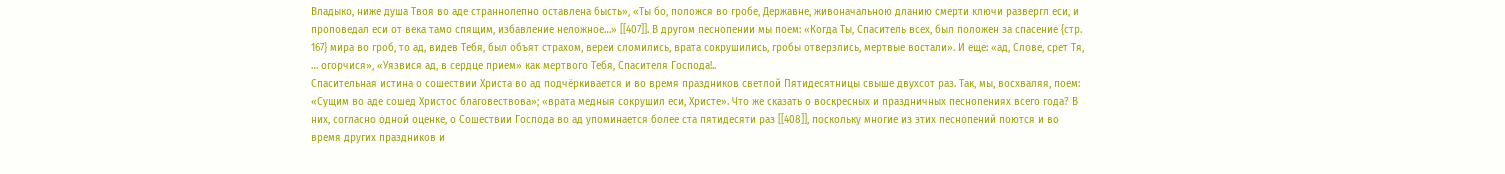Владыко, ниже душа Твоя во аде страннолепно оставлена бысть», «Ты бо, положся во гробе, Державне, живоначальною дланию смерти ключи развергл еси, и проповедал еси от века тамо спящим, избавление неложное…» [[407]]. В другом песнопении мы поем: «Когда Ты, Спаситель всех, был положен за спасение {стр. 167} мира во гроб, то ад, видев Тебя, был объят страхом, вереи сломились, врата сокрушились, гробы отверзлись, мертвые востали». И еще: «ад, Слове, срет Тя, … огорчися», «Уязвися ад, в сердце прием» как мертвого Тебя, Спасителя Господа!..
Спасительная истина о сошествии Христа во ад подчёркивается и во время праздников светлой Пятидесятницы свыше двухсот раз. Так, мы, восхваляя, поем: «Сущим во аде сошед Христос благовествова»; «врата медныя сокрушил еси, Христе». Что же сказать о воскресных и праздничных песнопениях всего года? В них, согласно одной оценке, о Сошествии Господа во ад упоминается более ста пятидесяти раз [[408]], поскольку многие из этих песнопений поются и во время других праздников и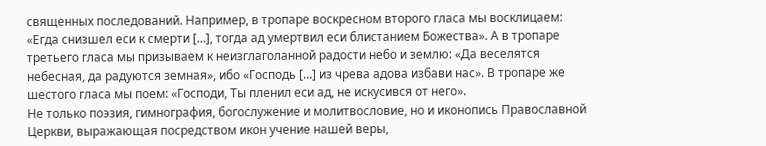священных последований. Например, в тропаре воскресном второго гласа мы восклицаем: «Егда снизшел еси к смерти […], тогда ад умертвил еси блистанием Божества». А в тропаре третьего гласа мы призываем к неизглаголанной радости небо и землю: «Да веселятся небесная, да радуются земная», ибо «Господь […] из чрева адова избави нас». В тропаре же шестого гласа мы поем: «Господи, Ты пленил еси ад, не искусився от него».
Не только поэзия, гимнография, богослужение и молитвословие, но и иконопись Православной Церкви, выражающая посредством икон учение нашей веры,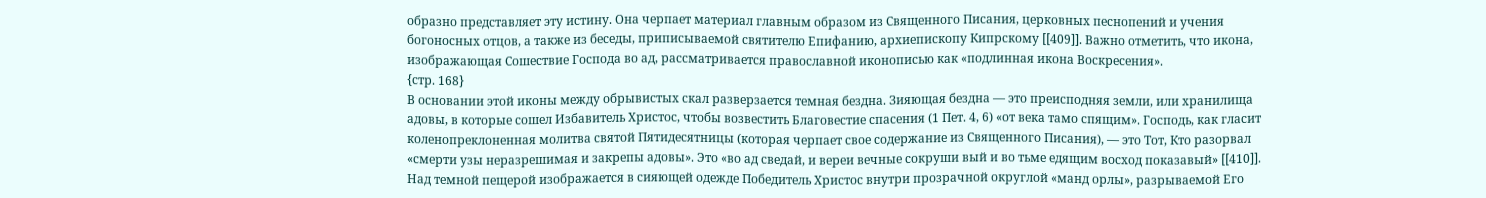образно представляет эту истину. Она черпает материал главным образом из Священного Писания, церковных песнопений и учения богоносных отцов, а также из беседы, приписываемой святителю Епифанию, архиепископу Кипрскому [[409]]. Важно отметить, что икона, изображающая Сошествие Господа во ад, рассматривается православной иконописью как «подлинная икона Воскресения».
{стр. 168}
В основании этой иконы между обрывистых скал разверзается темная бездна. Зияющая бездна — это преисподняя земли, или хранилища адовы, в которые сошел Избавитель Христос, чтобы возвестить Благовестие спасения (1 Пет. 4, 6) «от века тамо спящим». Господь, как гласит коленопреклоненная молитва святой Пятидесятницы (которая черпает свое содержание из Священного Писания), — это Тот, Кто разорвал «смерти узы неразрешимая и закрепы адовы». Это «во ад сведай, и вереи вечные сокруши вый и во тьме едящим восход показавый» [[410]].
Над темной пещерой изображается в сияющей одежде Победитель Христос внутри прозрачной округлой «манд орлы», разрываемой Его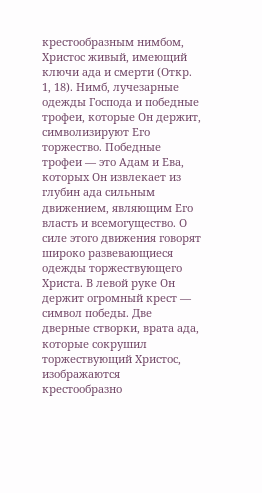крестообразным нимбом, Христос живый, имеющий ключи ада и смерти (Откр. 1, 18). Нимб, лучезарные одежды Господа и победные трофеи, которые Он держит, символизируют Его торжество. Победные трофеи — это Адам и Ева, которых Он извлекает из глубин ада сильным движением, являющим Его власть и всемогущество. О силе этого движения говорят широко развевающиеся одежды торжествующего Христа. В левой руке Он держит огромный крест — символ победы. Две дверные створки, врата ада, которые сокрушил торжествующий Христос, изображаются крестообразно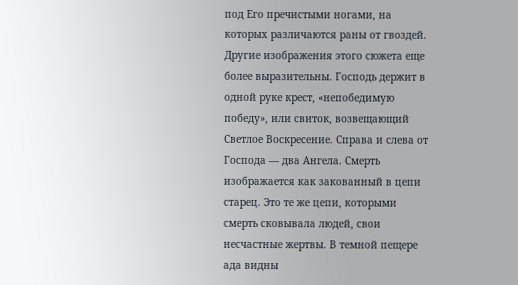под Его пречистыми ногами, на которых различаются раны от гвоздей.
Другие изображения этого сюжета еще более выразительны. Господь держит в одной руке крест, «непобедимую победу», или свиток, возвещающий Светлое Воскресение. Справа и слева от Господа — два Ангела. Смерть изображается как закованный в цепи старец. Это те же цепи, которыми смерть сковывала людей, свои несчастные жертвы. В темной пещере ада видны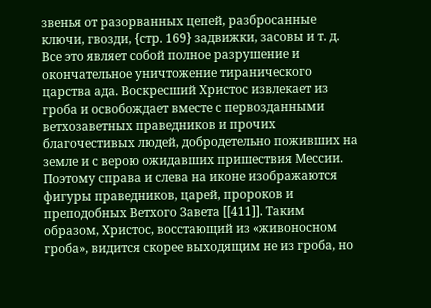звенья от разорванных цепей, разбросанные ключи, гвозди, {стр. 169} задвижки, засовы и т. д. Все это являет собой полное разрушение и окончательное уничтожение тиранического царства ада. Воскресший Христос извлекает из гроба и освобождает вместе с первозданными ветхозаветных праведников и прочих благочестивых людей, добродетельно поживших на земле и с верою ожидавших пришествия Мессии. Поэтому справа и слева на иконе изображаются фигуры праведников, царей, пророков и преподобных Ветхого Завета [[411]]. Таким образом, Христос, восстающий из «живоносном гроба», видится скорее выходящим не из гроба, но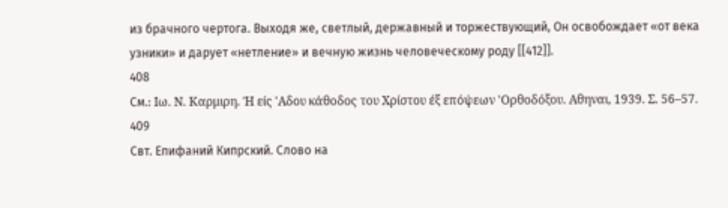из брачного чертога. Выходя же, светлый, державный и торжествующий, Он освобождает «от века узники» и дарует «нетление» и вечную жизнь человеческому роду [[412]].
408
См.: Ιω. Ν. Καρμιρη. Ή είς 'Αδου κάθοδος του Χρίστου έξ επόψεων 'Ορθοδόξου. Αθηναι, 1939. Σ. 56–57.
409
Свт. Епифаний Кипрский. Слово на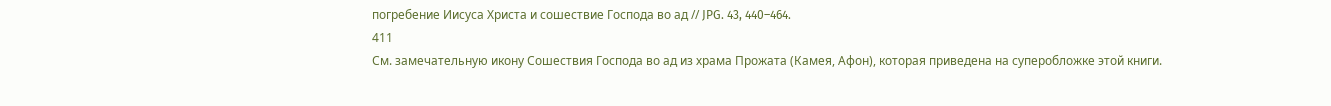погребение Иисуса Христа и сошествие Господа во ад // JPG. 43, 440–464.
411
См. замечательную икону Сошествия Господа во ад из храма Прожата (Камея, Афон), которая приведена на суперобложке этой книги.